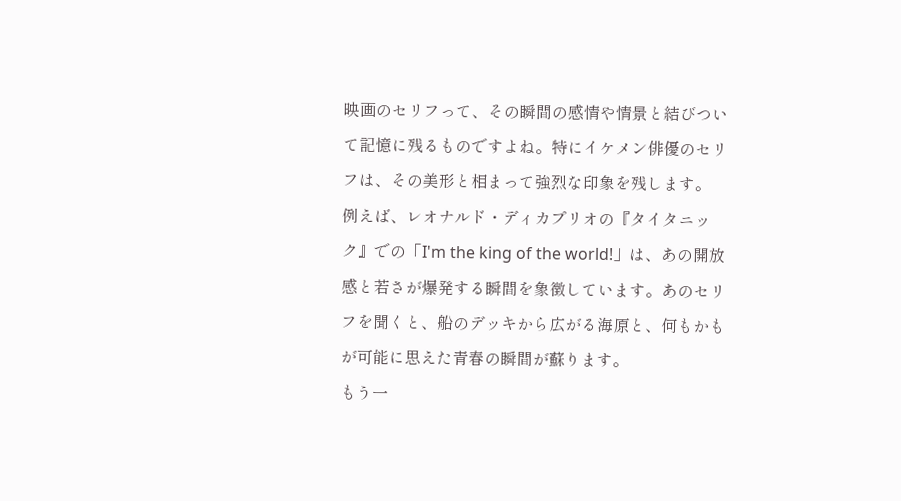映画のセリフって、その瞬間の感情や情景と結びついて記憶に残るものですよね。特にイケメン俳優のセリフは、その美形と相まって強烈な印象を残します。
例えば、レオナルド・ディカプリオの『タイタニック』での「I'm the king of the world!」は、あの開放感と若さが爆発する瞬間を象徴しています。あのセリフを聞くと、船のデッキから広がる海原と、何もかもが可能に思えた青春の瞬間が蘇ります。
もう一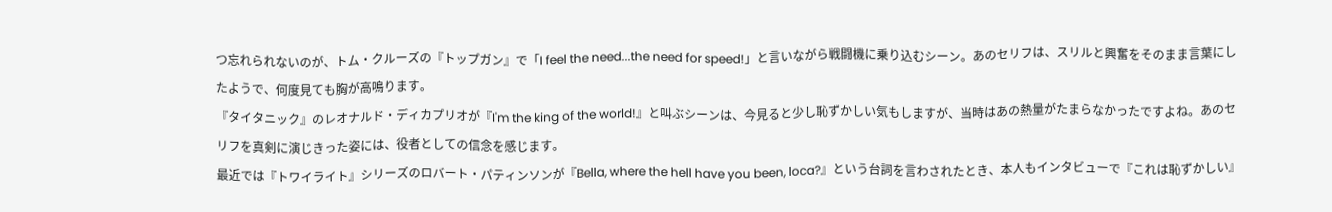つ忘れられないのが、トム・クルーズの『トップガン』で「I feel the need...the need for speed!」と言いながら戦闘機に乗り込むシーン。あのセリフは、スリルと興奮をそのまま言葉にしたようで、何度見ても胸が高鳴ります。
『タイタニック』のレオナルド・ディカプリオが『I'm the king of the world!』と叫ぶシーンは、今見ると少し恥ずかしい気もしますが、当時はあの熱量がたまらなかったですよね。あのセリフを真剣に演じきった姿には、役者としての信念を感じます。
最近では『トワイライト』シリーズのロバート・パティンソンが『Bella, where the hell have you been, loca?』という台詞を言わされたとき、本人もインタビューで『これは恥ずかしい』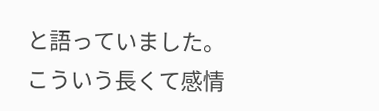と語っていました。こういう長くて感情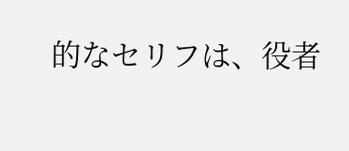的なセリフは、役者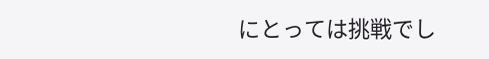にとっては挑戦でし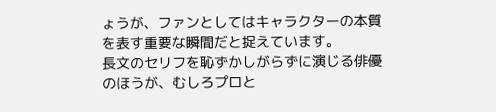ょうが、ファンとしてはキャラクターの本質を表す重要な瞬間だと捉えています。
長文のセリフを恥ずかしがらずに演じる俳優のほうが、むしろプロと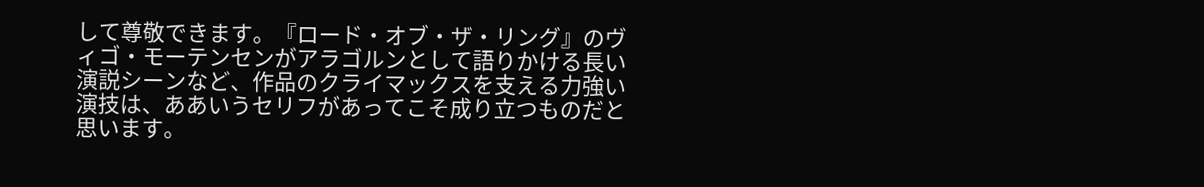して尊敬できます。『ロード・オブ・ザ・リング』のヴィゴ・モーテンセンがアラゴルンとして語りかける長い演説シーンなど、作品のクライマックスを支える力強い演技は、ああいうセリフがあってこそ成り立つものだと思います。